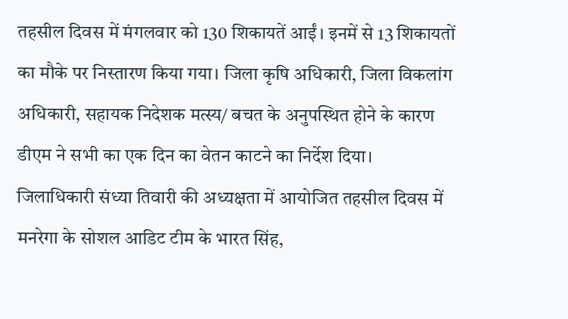तहसील दिवस में मंगलवार को 130 शिकायतें आईं। इनमें से 13 शिकायतों का मौके पर निस्तारण किया गया। जिला कृषि अधिकारी, जिला विकलांग अधिकारी, सहायक निदेशक मत्स्य/ बचत के अनुपस्थित होने के कारण डीएम ने सभी का एक दिन का वेतन काटने का निर्देश दिया।
जिलाधिकारी संध्या तिवारी की अध्यक्षता में आयोजित तहसील दिवस में मनरेगा के सोशल आडिट टीम के भारत सिंह,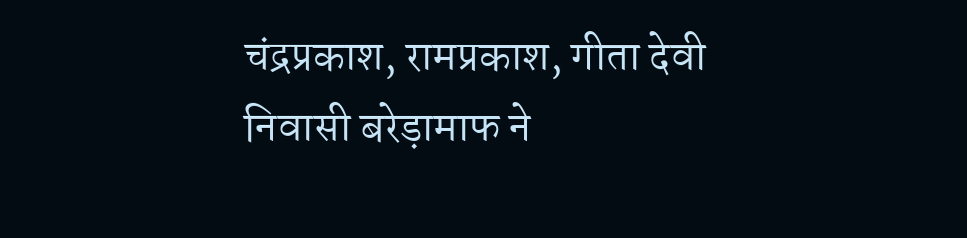चंद्रप्रकाश, रामप्रकाश, गीता देवी निवासी बरेड़ामाफ ने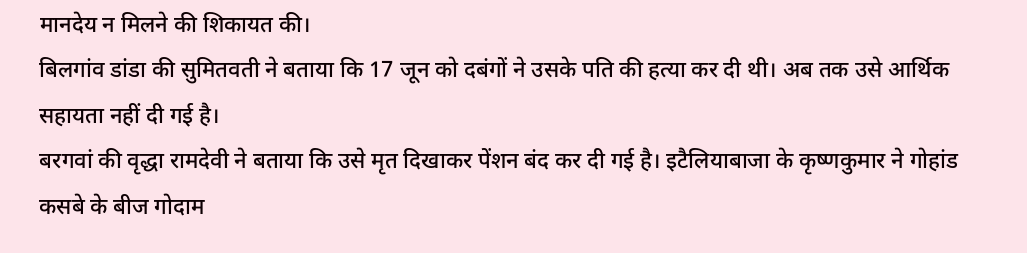मानदेय न मिलने की शिकायत की।
बिलगांव डांडा की सुमितवती ने बताया कि 17 जून को दबंगों ने उसके पति की हत्या कर दी थी। अब तक उसे आर्थिक सहायता नहीं दी गई है।
बरगवां की वृद्धा रामदेवी ने बताया कि उसे मृत दिखाकर पेंशन बंद कर दी गई है। इटैलियाबाजा के कृष्णकुमार ने गोहांड कसबे के बीज गोदाम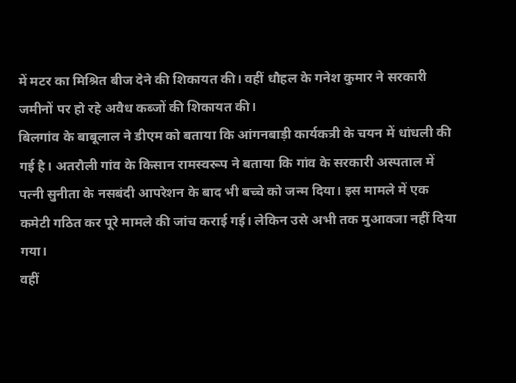में मटर का मिश्रित बीज देने की शिकायत की। वहीं धौहल के गनेश कुमार ने सरकारी जमीनों पर हो रहे अवैध कब्जों की शिकायत की।
बिलगांव के बाबूलाल ने डीएम को बताया कि आंगनबाड़ी कार्यकत्री के चयन में धांधली की गई है। अतरौली गांव के किसान रामस्वरूप ने बताया कि गांव के सरकारी अस्पताल में पत्नी सुनीता के नसबंदी आपरेशन के बाद भी बच्चे को जन्म दिया। इस मामले में एक कमेटी गठित कर पूरे मामले की जांच कराई गई। लेकिन उसे अभी तक मुआवजा नहीं दिया गया।
वहीं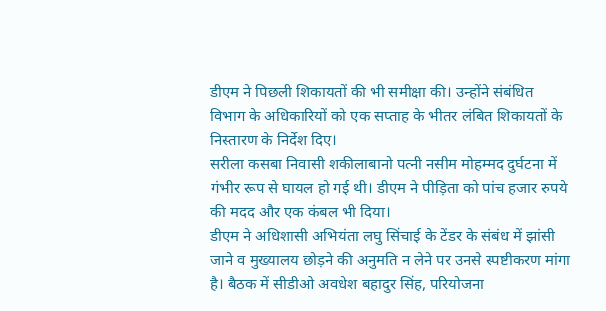डीएम ने पिछली शिकायतों की भी समीक्षा की। उन्होंने संबंधित विभाग के अधिकारियों को एक सप्ताह के भीतर लंबित शिकायतों के निस्तारण के निर्देश दिए।
सरीला कसबा निवासी शकीलाबानो पत्नी नसीम मोहम्मद दुर्घटना में गंभीर रूप से घायल हो गई थी। डीएम ने पीड़िता को पांच हजार रुपये की मदद और एक कंबल भी दिया।
डीएम ने अधिशासी अभियंता लघु सिंचाई के टेंडर के संबंध में झांसी जाने व मुख्यालय छोड़ने की अनुमति न लेने पर उनसे स्पष्टीकरण मांगा है। बैठक में सीडीओ अवधेश बहादुर सिंह, परियोजना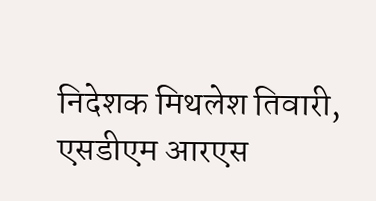निदेशक मिथलेश तिवारी, एसडीएम आरएस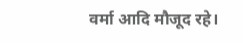वर्मा आदि मौजूद रहे।